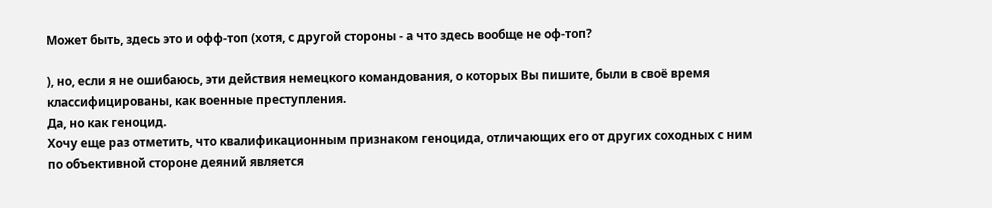Может быть, здесь это и офф-топ (хотя, с другой стороны - а что здесь вообще не оф-топ?

), но, если я не ошибаюсь, эти действия немецкого командования, о которых Вы пишите, были в своё время классифицированы, как военные преступления.
Да, но как геноцид.
Хочу еще раз отметить, что квалификационным признаком геноцида, отличающих его от других соходных с ним по объективной стороне деяний является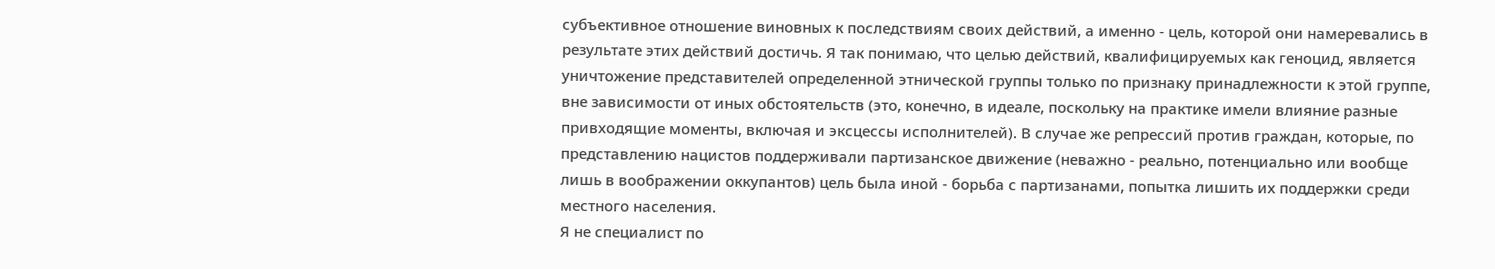субъективное отношение виновных к последствиям своих действий, а именно - цель, которой они намеревались в результате этих действий достичь. Я так понимаю, что целью действий, квалифицируемых как геноцид, является уничтожение представителей определенной этнической группы только по признаку принадлежности к этой группе, вне зависимости от иных обстоятельств (это, конечно, в идеале, поскольку на практике имели влияние разные привходящие моменты, включая и эксцессы исполнителей). В случае же репрессий против граждан, которые, по представлению нацистов поддерживали партизанское движение (неважно - реально, потенциально или вообще лишь в воображении оккупантов) цель была иной - борьба с партизанами, попытка лишить их поддержки среди местного населения.
Я не специалист по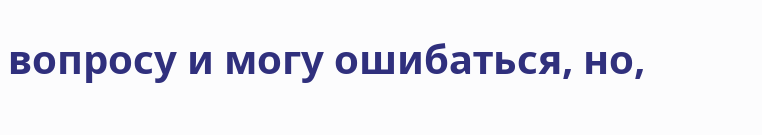вопросу и могу ошибаться, но,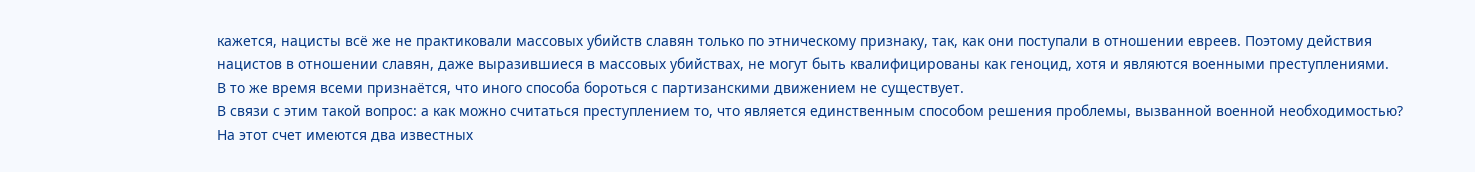кажется, нацисты всё же не практиковали массовых убийств славян только по этническому признаку, так, как они поступали в отношении евреев. Поэтому действия нацистов в отношении славян, даже выразившиеся в массовых убийствах, не могут быть квалифицированы как геноцид, хотя и являются военными преступлениями.
В то же время всеми признаётся, что иного способа бороться с партизанскими движением не существует.
В связи с этим такой вопрос: а как можно считаться преступлением то, что является единственным способом решения проблемы, вызванной военной необходимостью?
На этот счет имеются два известных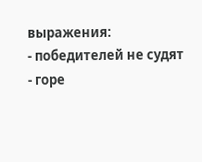выражения:
- победителей не судят
- горе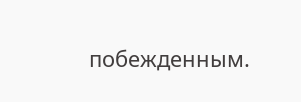побежденным.